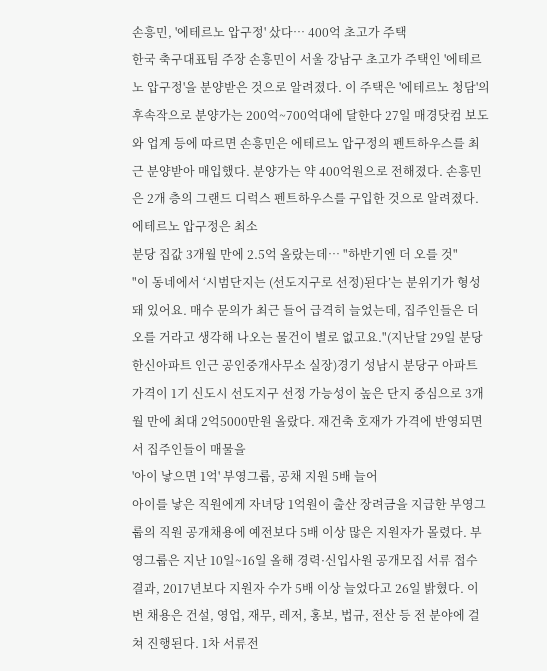손흥민, '에테르노 압구정' 샀다… 400억 초고가 주택
한국 축구대표팀 주장 손흥민이 서울 강남구 초고가 주택인 '에테르노 압구정'을 분양받은 것으로 알려졌다. 이 주택은 '에테르노 청담'의 후속작으로 분양가는 200억~700억대에 달한다 27일 매경닷컴 보도와 업계 등에 따르면 손흥민은 에테르노 압구정의 펜트하우스를 최근 분양받아 매입했다. 분양가는 약 400억원으로 전해졌다. 손흥민은 2개 층의 그랜드 디럭스 펜트하우스를 구입한 것으로 알려졌다. 에테르노 압구정은 최소
분당 집값 3개월 만에 2.5억 올랐는데… "하반기엔 더 오를 것"
"이 동네에서 ‘시범단지는 (선도지구로 선정)된다’는 분위기가 형성돼 있어요. 매수 문의가 최근 들어 급격히 늘었는데, 집주인들은 더 오를 거라고 생각해 나오는 물건이 별로 없고요."(지난달 29일 분당 한신아파트 인근 공인중개사무소 실장)경기 성남시 분당구 아파트 가격이 1기 신도시 선도지구 선정 가능성이 높은 단지 중심으로 3개월 만에 최대 2억5000만원 올랐다. 재건축 호재가 가격에 반영되면서 집주인들이 매물을
'아이 낳으면 1억' 부영그룹, 공채 지원 5배 늘어
아이를 낳은 직원에게 자녀당 1억원이 출산 장려금을 지급한 부영그룹의 직원 공개채용에 예전보다 5배 이상 많은 지원자가 몰렸다. 부영그룹은 지난 10일~16일 올해 경력·신입사원 공개모집 서류 접수 결과, 2017년보다 지원자 수가 5배 이상 늘었다고 26일 밝혔다. 이번 채용은 건설, 영업, 재무, 레저, 홍보, 법규, 전산 등 전 분야에 걸쳐 진행된다. 1차 서류전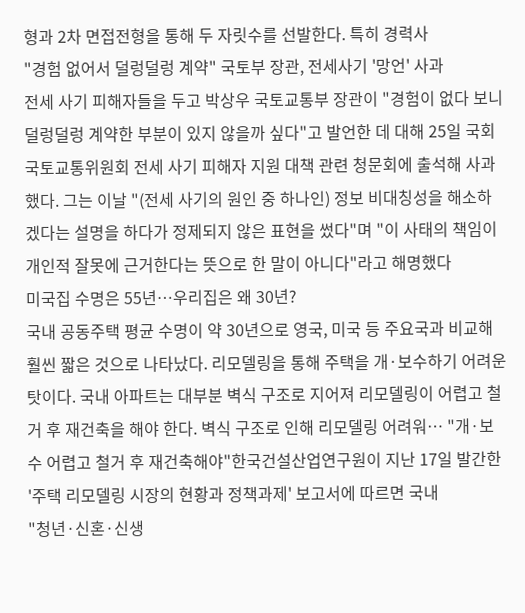형과 2차 면접전형을 통해 두 자릿수를 선발한다. 특히 경력사
"경험 없어서 덜렁덜렁 계약" 국토부 장관, 전세사기 '망언' 사과
전세 사기 피해자들을 두고 박상우 국토교통부 장관이 "경험이 없다 보니 덜렁덜렁 계약한 부분이 있지 않을까 싶다"고 발언한 데 대해 25일 국회 국토교통위원회 전세 사기 피해자 지원 대책 관련 청문회에 출석해 사과했다. 그는 이날 "(전세 사기의 원인 중 하나인) 정보 비대칭성을 해소하겠다는 설명을 하다가 정제되지 않은 표현을 썼다"며 "이 사태의 책임이 개인적 잘못에 근거한다는 뜻으로 한 말이 아니다"라고 해명했다
미국집 수명은 55년…우리집은 왜 30년?
국내 공동주택 평균 수명이 약 30년으로 영국, 미국 등 주요국과 비교해 훨씬 짧은 것으로 나타났다. 리모델링을 통해 주택을 개·보수하기 어려운 탓이다. 국내 아파트는 대부분 벽식 구조로 지어져 리모델링이 어렵고 철거 후 재건축을 해야 한다. 벽식 구조로 인해 리모델링 어려워… "개·보수 어렵고 철거 후 재건축해야"한국건설산업연구원이 지난 17일 발간한 '주택 리모델링 시장의 현황과 정책과제' 보고서에 따르면 국내
"청년·신혼·신생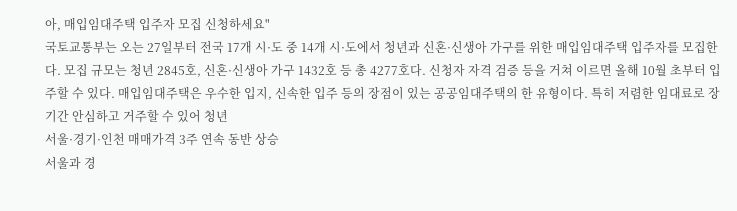아, 매입임대주택 입주자 모집 신청하세요"
국토교통부는 오는 27일부터 전국 17개 시·도 중 14개 시·도에서 청년과 신혼·신생아 가구를 위한 매입임대주택 입주자를 모집한다. 모집 규모는 청년 2845호, 신혼·신생아 가구 1432호 등 총 4277호다. 신청자 자격 검증 등을 거쳐 이르면 올해 10월 초부터 입주할 수 있다. 매입임대주택은 우수한 입지, 신속한 입주 등의 장점이 있는 공공임대주택의 한 유형이다. 특히 저렴한 임대료로 장기간 안심하고 거주할 수 있어 청년
서울·경기·인천 매매가격 3주 연속 동반 상승
서울과 경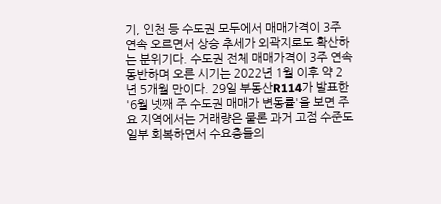기, 인천 등 수도권 모두에서 매매가격이 3주 연속 오르면서 상승 추세가 외곽지로도 확산하는 분위기다. 수도권 전체 매매가격이 3주 연속 동반하며 오른 시기는 2022년 1월 이후 약 2년 5개월 만이다. 29일 부동산R114가 발표한 '6월 넷째 주 수도권 매매가 변동률'을 보면 주요 지역에서는 거래량은 물론 과거 고점 수준도 일부 회복하면서 수요층들의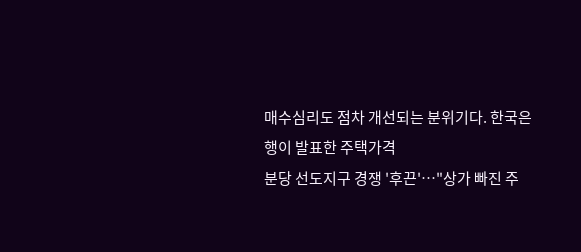매수심리도 점차 개선되는 분위기다. 한국은행이 발표한 주택가격
분당 선도지구 경쟁 '후끈'…"상가 빠진 주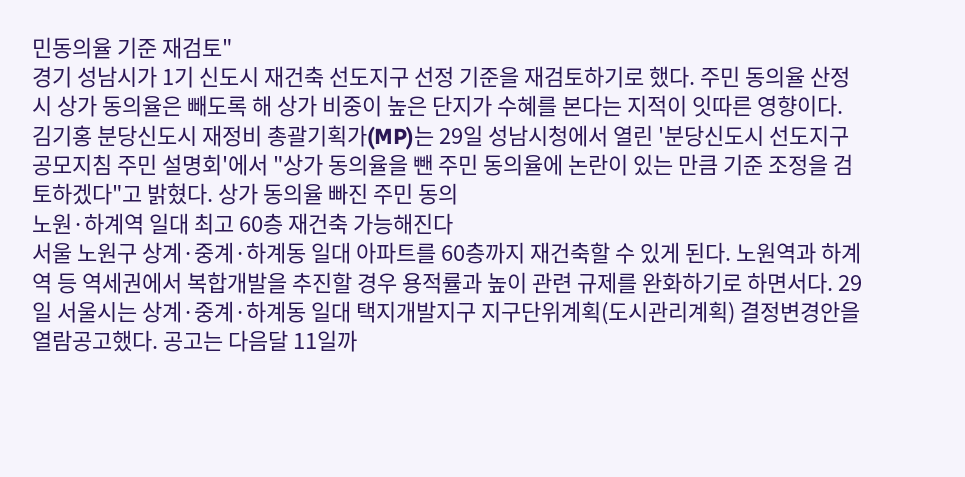민동의율 기준 재검토"
경기 성남시가 1기 신도시 재건축 선도지구 선정 기준을 재검토하기로 했다. 주민 동의율 산정 시 상가 동의율은 빼도록 해 상가 비중이 높은 단지가 수혜를 본다는 지적이 잇따른 영향이다. 김기홍 분당신도시 재정비 총괄기획가(MP)는 29일 성남시청에서 열린 '분당신도시 선도지구 공모지침 주민 설명회'에서 "상가 동의율을 뺀 주민 동의율에 논란이 있는 만큼 기준 조정을 검토하겠다"고 밝혔다. 상가 동의율 빠진 주민 동의
노원·하계역 일대 최고 60층 재건축 가능해진다
서울 노원구 상계·중계·하계동 일대 아파트를 60층까지 재건축할 수 있게 된다. 노원역과 하계역 등 역세권에서 복합개발을 추진할 경우 용적률과 높이 관련 규제를 완화하기로 하면서다. 29일 서울시는 상계·중계·하계동 일대 택지개발지구 지구단위계획(도시관리계획) 결정변경안을 열람공고했다. 공고는 다음달 11일까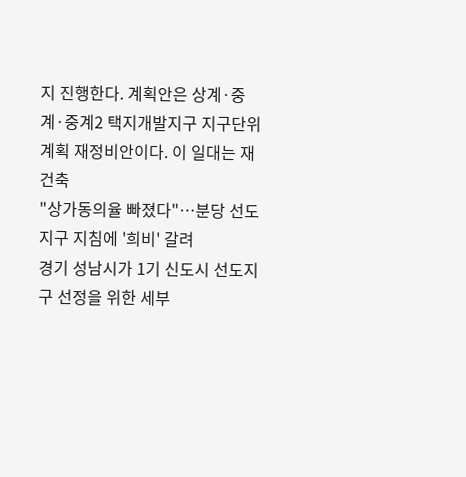지 진행한다. 계획안은 상계·중계·중계2 택지개발지구 지구단위계획 재정비안이다. 이 일대는 재건축
"상가동의율 빠졌다"…분당 선도지구 지침에 '희비' 갈려
경기 성남시가 1기 신도시 선도지구 선정을 위한 세부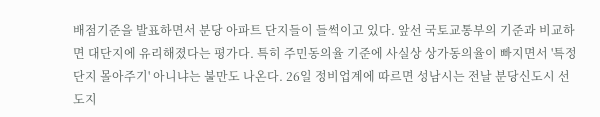배점기준을 발표하면서 분당 아파트 단지들이 들썩이고 있다. 앞선 국토교통부의 기준과 비교하면 대단지에 유리해졌다는 평가다. 특히 주민동의율 기준에 사실상 상가동의율이 빠지면서 '특정 단지 몰아주기' 아니냐는 불만도 나온다. 26일 정비업계에 따르면 성남시는 전날 분당신도시 선도지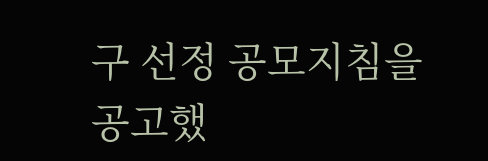구 선정 공모지침을 공고했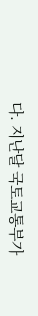다. 지난달 국토교통부가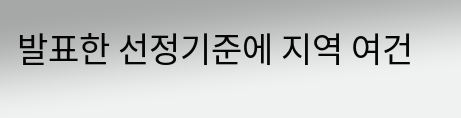발표한 선정기준에 지역 여건